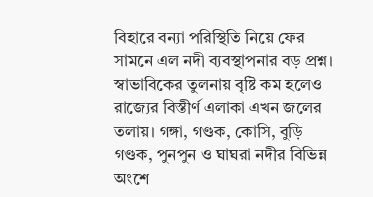বিহারে বন্যা পরিস্থিতি নিয়ে ফের সামনে এল নদী ব্যবস্থাপনার বড় প্রশ্ন। স্বাভাবিকের তুলনায় বৃষ্টি কম হলেও রাজ্যের বিস্তীর্ণ এলাকা এখন জলের তলায়। গঙ্গা, গণ্ডক, কোসি, বুড়ি গণ্ডক, পুনপুন ও ঘাঘরা নদীর বিভিন্ন অংশে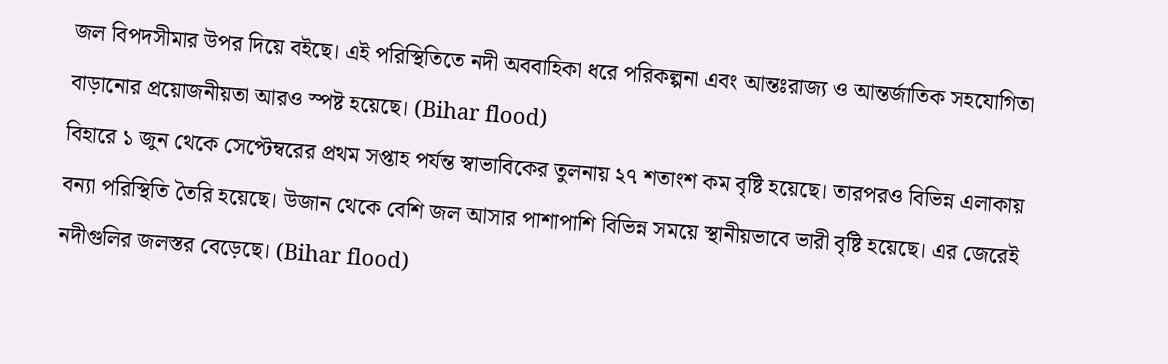জল বিপদসীমার উপর দিয়ে বইছে। এই পরিস্থিতিতে নদী অববাহিকা ধরে পরিকল্পনা এবং আন্তঃরাজ্য ও আন্তর্জাতিক সহযোগিতা বাড়ানোর প্রয়োজনীয়তা আরও স্পষ্ট হয়েছে। (Bihar flood)
বিহারে ১ জুন থেকে সেপ্টেম্বরের প্রথম সপ্তাহ পর্যন্ত স্বাভাবিকের তুলনায় ২৭ শতাংশ কম বৃষ্টি হয়েছে। তারপরও বিভিন্ন এলাকায় বন্যা পরিস্থিতি তৈরি হয়েছে। উজান থেকে বেশি জল আসার পাশাপাশি বিভিন্ন সময়ে স্থানীয়ভাবে ভারী বৃষ্টি হয়েছে। এর জেরেই নদীগুলির জলস্তর বেড়েছে। (Bihar flood)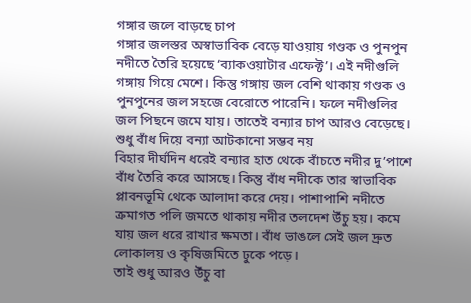গঙ্গার জলে বাড়ছে চাপ
গঙ্গার জলস্তর অস্বাভাবিক বেড়ে যাওয়ায় গণ্ডক ও পুনপুন নদীতে তৈরি হয়েছে ‘ব্যাকওয়াটার এফেক্ট’। এই নদীগুলি গঙ্গায় গিয়ে মেশে। কিন্তু গঙ্গায় জল বেশি থাকায় গণ্ডক ও পুনপুনের জল সহজে বেরোতে পারেনি। ফলে নদীগুলির জল পিছনে জমে যায়। তাতেই বন্যার চাপ আরও বেড়েছে।
শুধু বাঁধ দিয়ে বন্যা আটকানো সম্ভব নয়
বিহার দীর্ঘদিন ধরেই বন্যার হাত থেকে বাঁচতে নদীর দু’পাশে বাঁধ তৈরি করে আসছে। কিন্তু বাঁধ নদীকে তার স্বাভাবিক প্লাবনভূমি থেকে আলাদা করে দেয়। পাশাপাশি নদীতে ক্রমাগত পলি জমতে থাকায় নদীর তলদেশ উঁচু হয়। কমে যায় জল ধরে রাখার ক্ষমতা। বাঁধ ভাঙলে সেই জল দ্রুত লোকালয় ও কৃষিজমিতে ঢুকে পড়ে।
তাই শুধু আরও উঁচু বা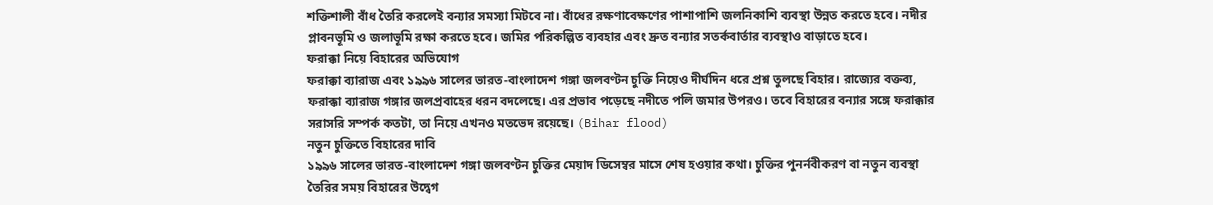শক্তিশালী বাঁধ তৈরি করলেই বন্যার সমস্যা মিটবে না। বাঁধের রক্ষণাবেক্ষণের পাশাপাশি জলনিকাশি ব্যবস্থা উন্নত করতে হবে। নদীর প্লাবনভূমি ও জলাভূমি রক্ষা করতে হবে। জমির পরিকল্পিত ব্যবহার এবং দ্রুত বন্যার সতর্কবার্তার ব্যবস্থাও বাড়াতে হবে।
ফরাক্কা নিয়ে বিহারের অভিযোগ
ফরাক্কা ব্যারাজ এবং ১৯৯৬ সালের ভারত-বাংলাদেশ গঙ্গা জলবণ্টন চুক্তি নিয়েও দীর্ঘদিন ধরে প্রশ্ন তুলছে বিহার। রাজ্যের বক্তব্য, ফরাক্কা ব্যারাজ গঙ্গার জলপ্রবাহের ধরন বদলেছে। এর প্রভাব পড়েছে নদীতে পলি জমার উপরও। তবে বিহারের বন্যার সঙ্গে ফরাক্কার সরাসরি সম্পর্ক কতটা, তা নিয়ে এখনও মতভেদ রয়েছে। (Bihar flood)
নতুন চুক্তিতে বিহারের দাবি
১৯৯৬ সালের ভারত-বাংলাদেশ গঙ্গা জলবণ্টন চুক্তির মেয়াদ ডিসেম্বর মাসে শেষ হওয়ার কথা। চুক্তির পুনর্নবীকরণ বা নতুন ব্যবস্থা তৈরির সময় বিহারের উদ্বেগ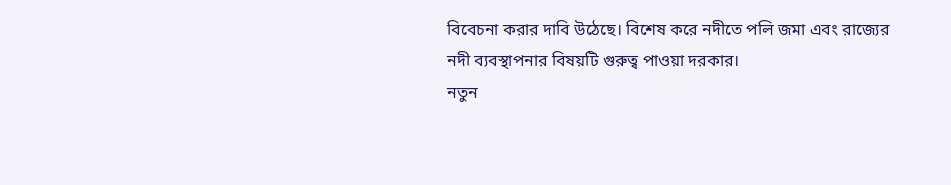বিবেচনা করার দাবি উঠেছে। বিশেষ করে নদীতে পলি জমা এবং রাজ্যের নদী ব্যবস্থাপনার বিষয়টি গুরুত্ব পাওয়া দরকার।
নতুন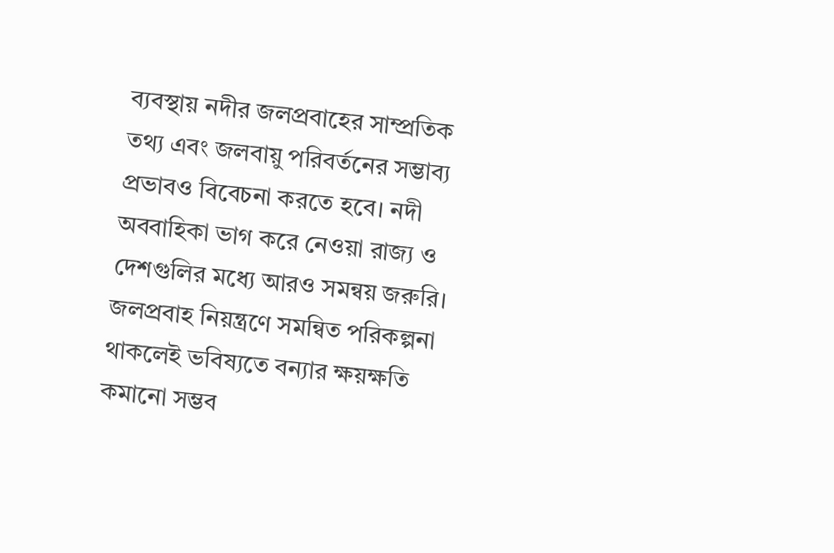ব্যবস্থায় নদীর জলপ্রবাহের সাম্প্রতিক তথ্য এবং জলবায়ু পরিবর্তনের সম্ভাব্য প্রভাবও বিবেচনা করতে হবে। নদী অববাহিকা ভাগ করে নেওয়া রাজ্য ও দেশগুলির মধ্যে আরও সমন্বয় জরুরি। জলপ্রবাহ নিয়ন্ত্রণে সমন্বিত পরিকল্পনা থাকলেই ভবিষ্যতে বন্যার ক্ষয়ক্ষতি কমানো সম্ভব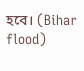হবে। (Bihar flood)